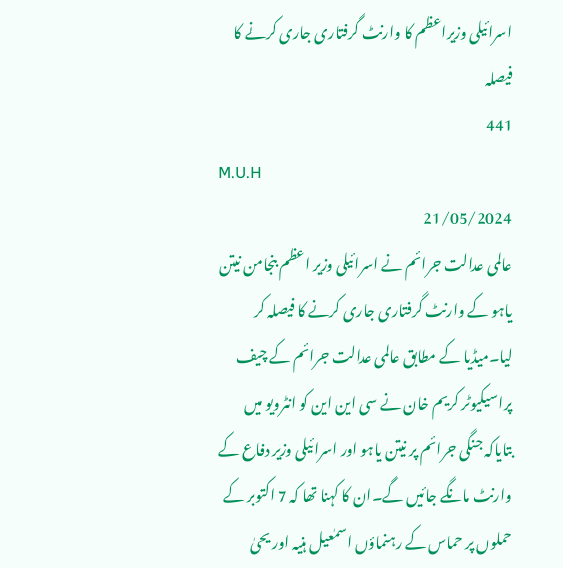اسرائیلی وزیراعظم کا وارنٹ گرفتاری جاری کرنے کا فیصلہ
441
M.U.H
21/05/2024
عالمی عدالت جرائم نے اسرائیلی وزیر اعظم بنجامن نیتن یاہو کے وارنٹ گرفتاری جاری کرنے کا فیصلہ کر لیا۔میڈیا کے مطابق عالمی عدالت جرائم کے چیف پراسیکیوٹر کریم خان نے سی این این کو انٹرویو میں بتایاکہ جنگی جرائم پر نیتن یاہو اور اسرائیلی وزیر دفاع کے وارنٹ مانگے جائیں گے۔ان کا کہنا تھا کہ 7 اکتوبر کے حملوں پر حماس کے رہنماؤں اسمٰعیل ہنیہ اور یحیٰ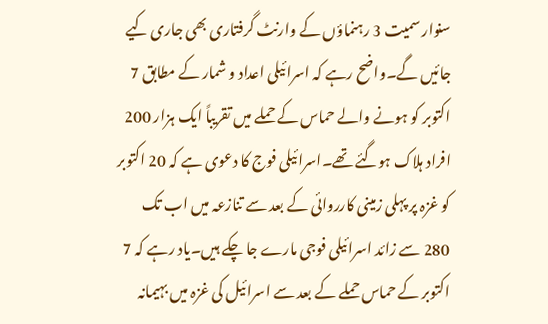سنوار سمیت 3 رہنماؤں کے وارنٹ گرفتاری بھی جاری کیے جائیں گے۔واضح رہے کہ اسرائیلی اعداد و شمار کے مطابق 7 اکتوبر کو ہونے والے حماس کے حملے میں تقریباً ایک ہزار 200 افراد ہلاک ہوگئے تھے۔اسرائیلی فوج کا دعوی ہے کہ 20 اکتوبر کو غزہ پر پہلی زمینی کارروائی کے بعد سے تنازعہ میں اب تک 280 سے زائد اسرائیلی فوجی مارے جا چکے ہیں۔یاد رہے کہ 7 اکتوبر کے حماس حملے کے بعد سے اسرائیل کی غزہ میں بہیمانہ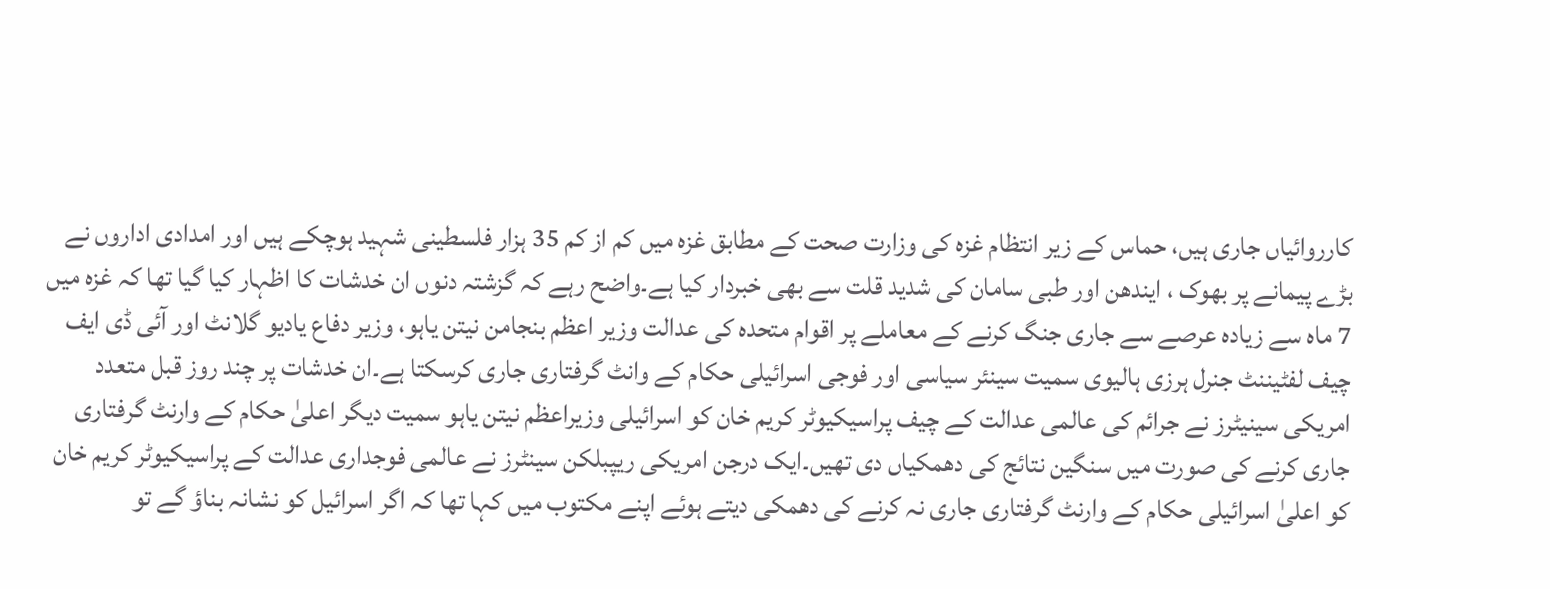کارروائیاں جاری ہیں، حماس کے زیر انتظام غزہ کی وزارت صحت کے مطابق غزہ میں کم از کم 35 ہزار فلسطینی شہید ہوچکے ہیں اور امدادی اداروں نے بڑے پیمانے پر بھوک ، ایندھن اور طبی سامان کی شدید قلت سے بھی خبردار کیا ہے۔واضح رہے کہ گزشتہ دنوں ان خدشات کا اظہار کیا گیا تھا کہ غزہ میں 7 ماہ سے زیادہ عرصے سے جاری جنگ کرنے کے معاملے پر اقوام متحدہ کی عدالت وزیر اعظم بنجامن نیتن یاہو، وزیر دفاع یادیو گلانٹ اور آئی ڈی ایف چیف لفٹیننٹ جنرل ہرزی ہالیوی سمیت سینئر سیاسی اور فوجی اسرائیلی حکام کے وانٹ گرفتاری جاری کرسکتا ہے۔ان خدشات پر چند روز قبل متعدد امریکی سینیٹرز نے جرائم کی عالمی عدالت کے چیف پراسیکیوٹر کریم خان کو اسرائیلی وزیراعظم نیتن یاہو سمیت دیگر اعلیٰ حکام کے وارنٹ گرفتاری جاری کرنے کی صورت میں سنگین نتائج کی دھمکیاں دی تھیں۔ایک درجن امریکی ریپبلکن سینٹرز نے عالمی فوجداری عدالت کے پراسیکیوٹر کریم خان کو اعلیٰ اسرائیلی حکام کے وارنٹ گرفتاری جاری نہ کرنے کی دھمکی دیتے ہوئے اپنے مکتوب میں کہا تھا کہ اگر اسرائیل کو نشانہ بناؤ گے تو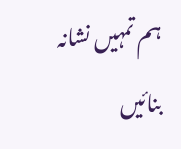ہم تمہیں نشانہ بنائیں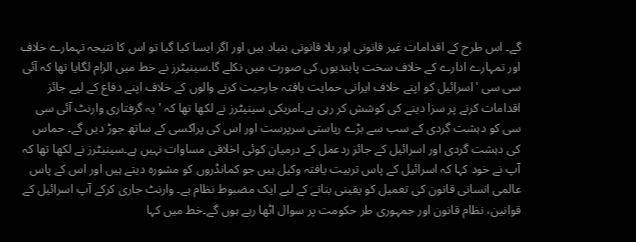گے۔ اس طرح کے اقدامات غیر قانونی اور بلا قانونی بنیاد ہیں اور اگر ایسا کیا گیا تو اس کا نتیجہ تہمارے خلاف اور تمہارے ادارے کے خلاف سخت پابندیوں کی صورت میں نکلے گا۔سینیٹرز نے خط میں الزام لگایا تھا کہ آئی سی سی 'اسرائیل کو اپنے خلاف ایرانی حمایت یافتہ جارحیت کرنے والوں کے خلاف اپنے دفاع کے لیے جائز اقدامات کرنے پر سزا دینے کی کوشش کر رہی ہے۔امریکی سینیٹرز نے لکھا تھا کہ 'یہ گرفتاری وارنٹ آئی سی سی کو دہشت گردی کے سب سے بڑے ریاستی سرپرست اور اس کی پراکسی کے ساتھ جوڑ دیں گے۔ حماس کی دہشت گردی اور اسرائیل کے جائز ردعمل کے درمیان کوئی اخلاقی مساوات نہیں ہے۔سینیٹرز نے لکھا تھا کہ آپ نے خود کہا کہ اسرائیل کے پاس تربیت یافتہ وکیل ہیں جو کمانڈروں کو مشورہ دیتے ہیں اور اس کے پاس عالمی انسانی قانون کی تعمیل کو یقینی بنانے کے لیے ایک مضبوط نظام ہے۔ وارنٹ جاری کرکے آپ اسرائیل کے قوانین، نظام قانون اور جمہوری طر حکومت پر سوال اٹھا رہے ہوں گے۔خط میں کہا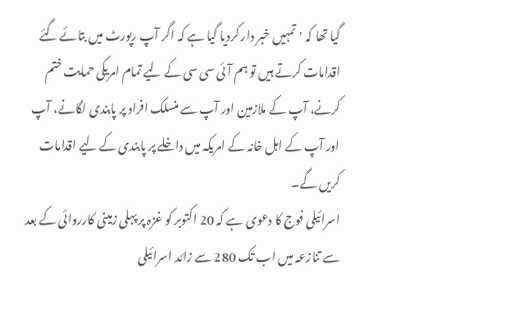گیا تھا کہ 'تمہیں خبر دار کردیا گیا ہے کہ اگر آپ رپورٹ میں بتائے گئے اقدامات کرتے ہیں تو ہم آئی سی سی کے لیے تمام امریکی حمایت ختم کرنے، آپ کے ملازمین اور آپ سے منسلک افراد پر پابندی لگانے، آپ اور آپ کے اہل خانہ کے امریکہ میں داخلے پر پابندی کے لیے اقدامات کریں گے۔
اسرائیلی فوج کا دعوی ہے کہ 20 اکتوبر کو غزہ پر پہلی زمینی کارروائی کے بعد سے تنازعہ میں اب تک 280 سے زائد اسرائیلی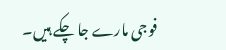فوجی مارے جا چکے ہیں۔